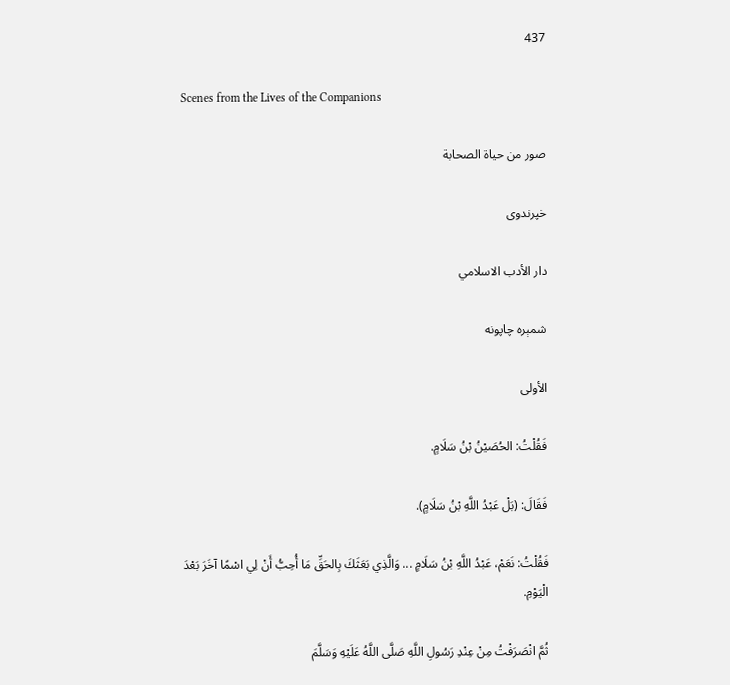437

Scenes from the Lives of the Companions

صور من حياة الصحابة

خپرندوی

دار الأدب الاسلامي

شمېره چاپونه

الأولى

فَقُلْتُ: الحُصَيْنُ بْنُ سَلَامٍ.

فَقَالَ: (بَلْ عَبْدُ اللَّهِ بْنُ سَلَامٍ).

فَقُلْتُ: نَعَمْ، عَبْدُ اللَّهِ بْنُ سَلَامٍ ... وَالَّذِي بَعَثَكَ بِالحَقِّ مَا أُحِبُّ أَنْ لِي اسْمًا آخَرَ بَعْدَ الْيَوْمِ.

ثُمَّ انْصَرَفْتُ مِنْ عِنْدِ رَسُولِ اللَّهِ صَلَّى اللَّهُ عَلَيْهِ وَسَلَّمَ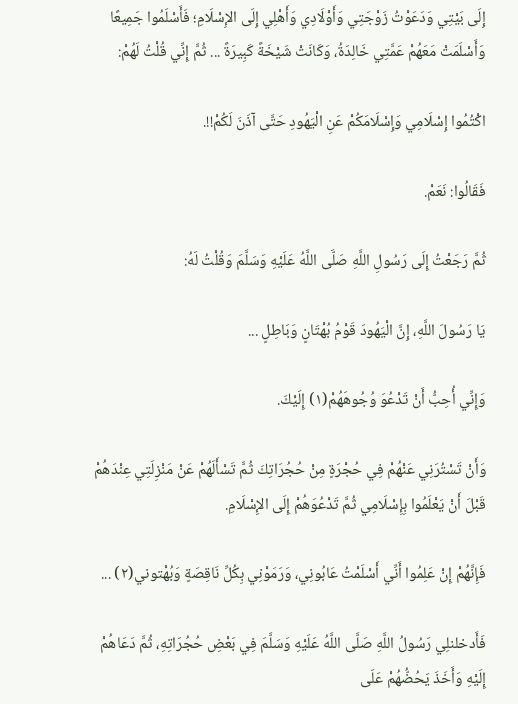إِلَى بَيْتِي وَدَعَوْتُ زَوْجَتِي وَأَوْلَادِي وَأَهْلِي إِلَى الإِسْلَامِ؛ فَأَسْلَمُوا جَمِيعًا وَأَسْلَمَتْ مَعَهُمْ عَمَّتِي خَالِدَةُ، وَكَانَتْ شَيْخَةً كَبِيرَةً ... ثُمَّ إِنِّي قُلْتُ لَهُمْ:

اكْتُمُوا إِسْلَامِي وَإِسْلَامَكُمْ عَنِ الْيَهُودِ حَتَّى آذَنَ لَكُمْ!!.

فَقَالُوا: نَعَمْ.

ثُمَّ رَجَعْتُ إِلَى رَسُولِ اللَّهِ صَلَّى اللَّهُ عَلَيْهِ وَسَلَّمَ وَقُلْتُ لَهُ:

يَا رَسُولَ اللَّهِ، إِنَّ الْيَهُودَ قَوْمُ بُهْتَانٍ وَبَاطِلٍ ...

وَإِنِّي أُحِبُّ أَنْ تَدْعُوَ وُجُوهَهُمْ(١) إِلَيْكَ.

وَأَنْ تَسْتُرَنِي عَنْهُمْ فِي حُجْرَةٍ مِنْ حُجُرَاتِكَ ثُمَّ تَسْأَلَهُمْ عَنْ مَنْزِلَتِي عِنْدَهُمْ قَبْلَ أَنْ يَعْلَمُوا بِإِسْلَامِي ثُمَّ تَدْعُوَهُمْ إِلَى الإِسْلَامِ.

فَإِنَّهُمْ إِنْ عَلِمُوا أَنِّي أَسْلَمْتُ عَابُونِي، وَرَمَوْنِي بِكُلِّ نَاقِصَةٍ وَبُهْتوني(٢) ...

فَأَدخلنلِي رَسُولُ اللَّهِ صَلَّى اللَّهُ عَلَيْهِ وَسَلَّمَ فِي بَعْضِ حُجُرَاتِهِ، ثُمَّ دَعَاهُمْ إِلَيْهِ وَأَخَذَ يَحُضُّهُمْ عَلَى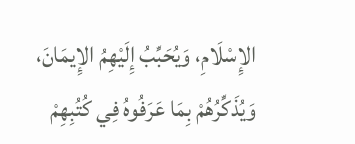الإِسْلَامِ، وَيُحَبِّبُ إِلَيْهِمُ الإِيمَانَ، وَيُذَكِّرُهُمْ بِمَا عَرَفُوهُ فِي كُتُبِهِمْ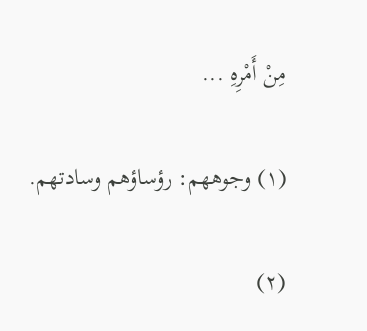مِنْ أَمْرِهِ ...

(١) وجوههم: رؤساؤهم وسادتهم.

(٢)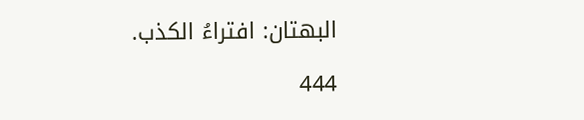البهتان: افتراءُ الكذب.

444